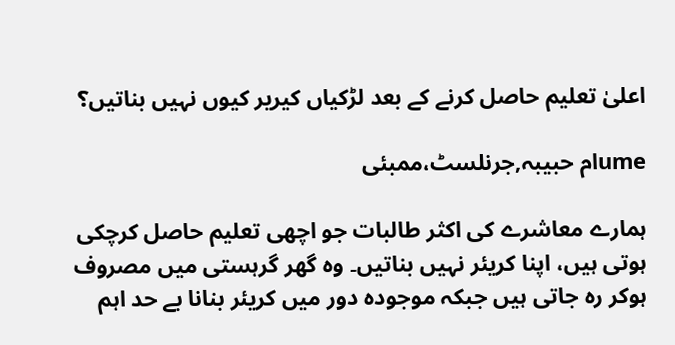اعلیٰ تعلیم حاصل کرنے کے بعد لڑکیاں کیریر کیوں نہیں بناتیں؟

umeام حبیبہ,جرنلسٹ،ممبئی

ہمارے معاشرے کی اکثر طالبات جو اچھی تعلیم حاصل کرچکی ہوتی ہیں، اپنا کریئر نہیں بناتیں۔ وہ گھر گرہستی میں مصروف ہوکر رہ جاتی ہیں جبکہ موجودہ دور میں کریئر بنانا بے حد اہم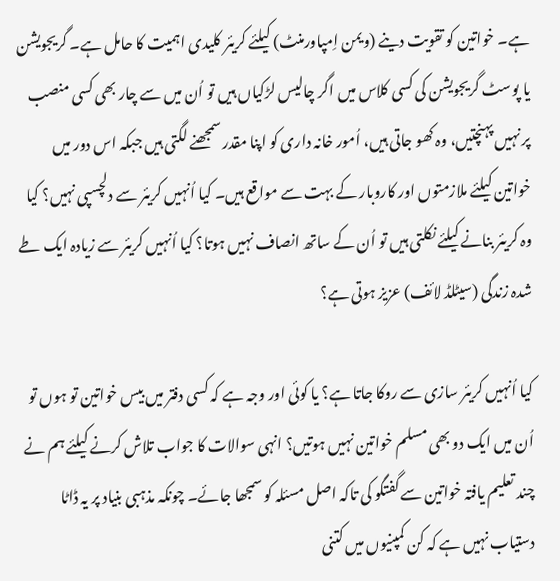ہے۔ خواتین کو تقویت دینے (ویمن اِمپاورمنٹ) کیلئے کریئر کلیدی اہمیت کا حامل ہے۔ گریجویشن یا پوسٹ گریجویشن کی کسی کلاس میں اگر چالیس لڑکیاں ہیں تو اُن میں سے چار بھی کسی منصب پر نہیں پہنچتیں، وہ کھو جاتی ہیں، اُمور خانہ داری کو اپنا مقدر سمجھنے لگتی ہیں جبکہ اس دور میں خواتین کیلئے ملازمتوں اور کاروبار کے بہت سے مواقع ہیں۔ کیا اُنہیں کریئر سے دلچسپی نہیں؟ کیا وہ کریئر بنانے کیلئے نکلتی ہیں تو اُن کے ساتھ انصاف نہیں ہوتا؟ کیا اُنہیں کریئر سے زیادہ ایک طے شدہ زندگی (سیٹلڈ لائف) عزیز ہوتی ہے؟

کیا اُنہیں کریئر سازی سے روکا جاتا ہے؟ یا کوئی اور وجہ ہے کہ کسی دفتر میں بیس خواتین تو ہوں تو اُن میں ایک دو بھی مسلم خواتین نہیں ہوتیں؟ انہی سوالات کا جواب تلاش کرنے کیلئے ہم نے چند تعلیم یافتہ خواتین سے گفتگو کی تاکہ اصل مسئلہ کو سمجھا جائے۔ چونکہ مذہبی بنیاد پر یہ ڈاٹا دستیاب نہیں ہے کہ کن کمپنیوں میں کتنی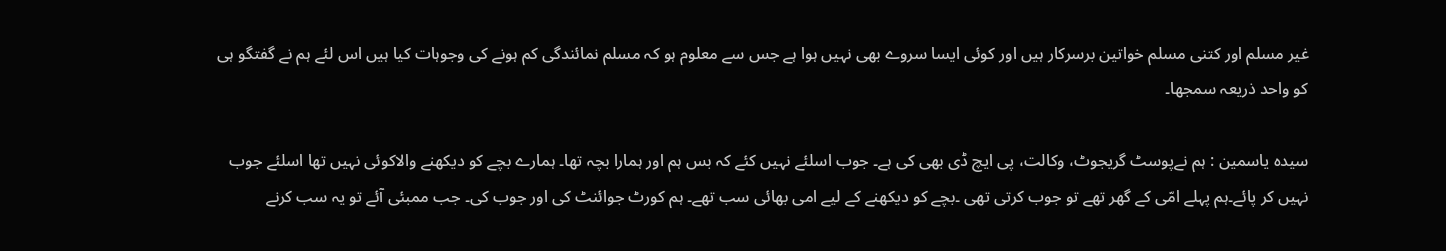غیر مسلم اور کتنی مسلم خواتین برسرکار ہیں اور کوئی ایسا سروے بھی نہیں ہوا ہے جس سے معلوم ہو کہ مسلم نمائندگی کم ہونے کی وجوہات کیا ہیں اس لئے ہم نے گفتگو ہی کو واحد ذریعہ سمجھا۔

سیدہ یاسمین : ہم نےپوسٹ گریجوٹ، وکالت، پی ایچ ڈی بھی کی ہے۔ جوب اسلئے نہیں کئے کہ بس ہم اور ہمارا بچہ تھا۔ ہمارے بچے کو دیکھنے والاکوئی نہیں تھا اسلئے جوب نہیں کر پائے۔ہم پہلے امّی کے گھر تھے تو جوب کرتی تھی ۔بچے کو دیکھنے کے لیے امی بھائی سب تھے۔ ہم کورٹ جوائنٹ کی اور جوب کی۔ جب ممبئی آئے تو یہ سب کرنے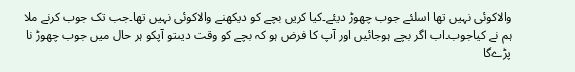والاکوئی نہیں تھا اسلئے جوب چھوڑ دیئے۔کیا کریں بچے کو دیکھنے والاکوئی نہیں تھا۔جب تک جوب کرنے ملا ہم نے کیاجوب۔اب اگر بچے ہوجائیں اور آپ کا فرض ہو کہ بچے کو وقت دیںتو آپکو ہر حال میں جوب چھوڑ نا پڑےگا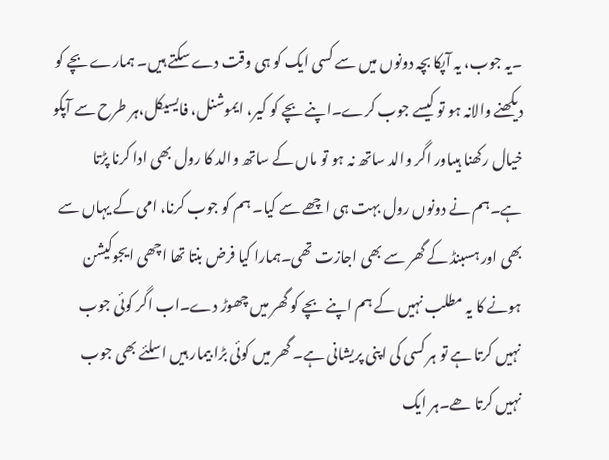۔یہ جوب، یہ آپکا بچہ دونوں میں سے کسی ایک کو ہی وقت دے سکتے ہیں۔ ہمارے بچے کو دیکھنے والانہ ہو تو کیسے جوب کرے۔اپنے بچے کو کیر، ایموشنل، فایسیکل،ہر طرح سے آپکو خیال رکھنا ہیںاور اگر والد ساتھ نہ ہو تو ماں کے ساتھ والد کا رول بھی ادا کرنا پڑتا ہے۔ہم نے دونوں رول بہت ہی اچھے سے کیا۔ ہم کو جوب کرنا، امی کے یہاں سے بھی اور ہسبنڈ کے گھر سے بھی اجازت تھی۔ہمارا کیا فرض بنتا تھا اچھی ایجوکیشن ہونے کا یہ مطلب نہیں کے ہم اپنے بچے کو گھر میں چھوڑ دے۔اب اگر کوئی جوب نہیں کرتا ہے تو ہر کسی کی اپنی پریشانی ہے۔ گھر میں کوئی بڑا بیمار ہیں اسلئے بھی جوب نہیں کرتا ھے۔ہر ایک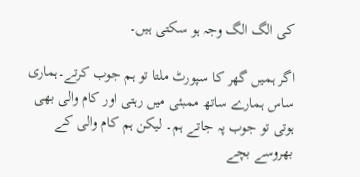کی الگ الگ وجہ ہو سکتی ہیں۔

اگر ہمیں گھر کا سپورٹ ملتا تو ہم جوب کرتے۔ہماری ساس ہمارے ساتھ ممبئی میں رہتی اور کام والی بھی ہوتی تو جوب پہ جاتے ہم۔ لیکن ہم کام والی کے بھروسے بچے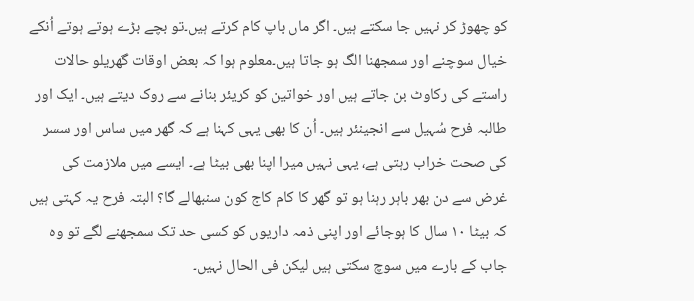کو چھوڑ کر نہیں جا سکتے ہیں۔ اگر ماں باپ کام کرتے ہیں۔تو بچے بڑے ہوتے ہوتے اُنکے خیال سوچنے اور سمجھنا الگ ہو جاتا ہیں۔معلوم ہوا کہ بعض اوقات گھریلو حالات راستے کی رکاوٹ بن جاتے ہیں اور خواتین کو کریئر بنانے سے روک دیتے ہیں۔ ایک اور طالبہ فرح سُہیل سے انجینئر ہیں۔ اُن کا بھی یہی کہنا ہے کہ گھر میں ساس اور سسر کی صحت خراب رہتی ہے، یہی نہیں میرا اپنا بھی بیٹا ہے۔ ایسے میں ملازمت کی غرض سے دن بھر باہر رہنا ہو تو گھر کا کام کاج کون سنبھالے گا؟ البتہ فرح یہ کہتی ہیں کہ بیٹا ۱۰ سال کا ہوجائے اور اپنی ذمہ داریوں کو کسی حد تک سمجھنے لگے تو وہ جاب کے بارے میں سوچ سکتی ہیں لیکن فی الحال نہیں۔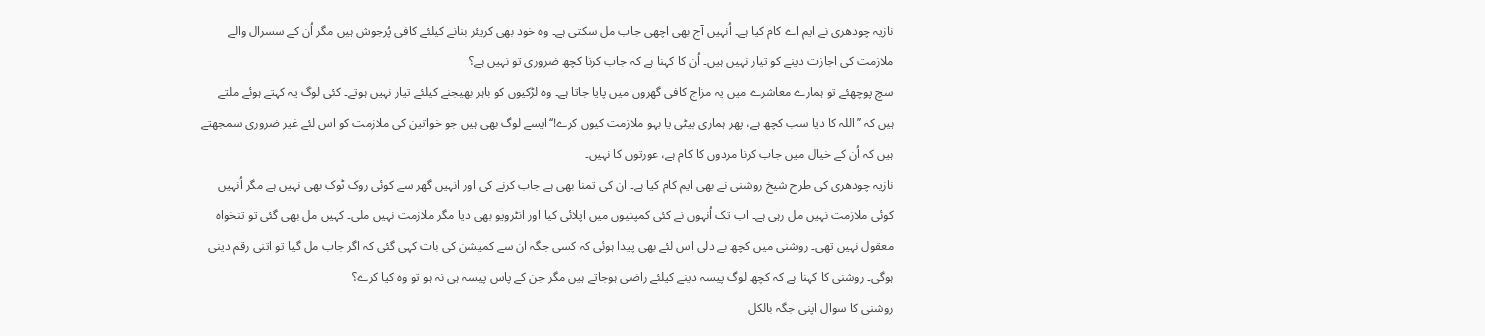نازیہ چودھری نے ایم اے کام کیا ہے۔ اُنہیں آج بھی اچھی جاب مل سکتی ہے۔ وہ خود بھی کریئر بنانے کیلئے کافی پُرجوش ہیں مگر اُن کے سسرال والے ملازمت کی اجازت دینے کو تیار نہیں ہیں۔ اُن کا کہنا ہے کہ جاب کرنا کچھ ضروری تو نہیں ہے؟
سچ پوچھئے تو ہمارے معاشرے میں یہ مزاج کافی گھروں میں پایا جاتا ہے۔ وہ لڑکیوں کو باہر بھیجنے کیلئے تیار نہیں ہوتے۔ کئی لوگ یہ کہتے ہوئے ملتے ہیں کہ ’’اللہ کا دیا سب کچھ ہے، پھر ہماری بیٹی یا بہو ملازمت کیوں کرے!‘‘ایسے لوگ بھی ہیں جو خواتین کی ملازمت کو اس لئے غیر ضروری سمجھتے ہیں کہ اُن کے خیال میں جاب کرنا مردوں کا کام ہے، عورتوں کا نہیں۔
نازیہ چودھری کی طرح شیخ روشنی نے بھی ایم کام کیا ہے۔ ان کی تمنا بھی ہے جاب کرنے کی اور انہیں گھر سے کوئی روک ٹوک بھی نہیں ہے مگر اُنہیں کوئی ملازمت نہیں مل رہی ہے۔ اب تک اُنہوں نے کئی کمپنیوں میں اپلائی کیا اور انٹرویو بھی دیا مگر ملازمت نہیں ملی۔ کہیں مل بھی گئی تو تنخواہ معقول نہیں تھی۔ روشنی میں کچھ بے دلی اس لئے بھی پیدا ہوئی کہ کسی جگہ ان سے کمیشن کی بات کہی گئی کہ اگر جاب مل گیا تو اتنی رقم دینی ہوگی۔ روشنی کا کہنا ہے کہ کچھ لوگ پیسہ دینے کیلئے راضی ہوجاتے ہیں مگر جن کے پاس پیسہ ہی نہ ہو تو وہ کیا کرے؟
روشنی کا سوال اپنی جگہ بالکل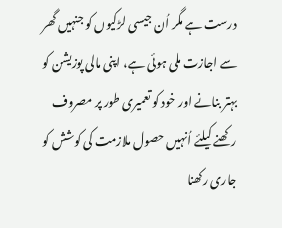درست ہے مگر اُن جیسی لڑکیوں کو جنہیں گھر سے اجازت ملی ہوئی ہے، اپنی مالی پوزیشن کو بہتر بنانے اور خود کو تعمیری طور پر مصروف رکھنے کیلئے اُنہیں حصول ملازمت کی کوشش کو جاری رکھنا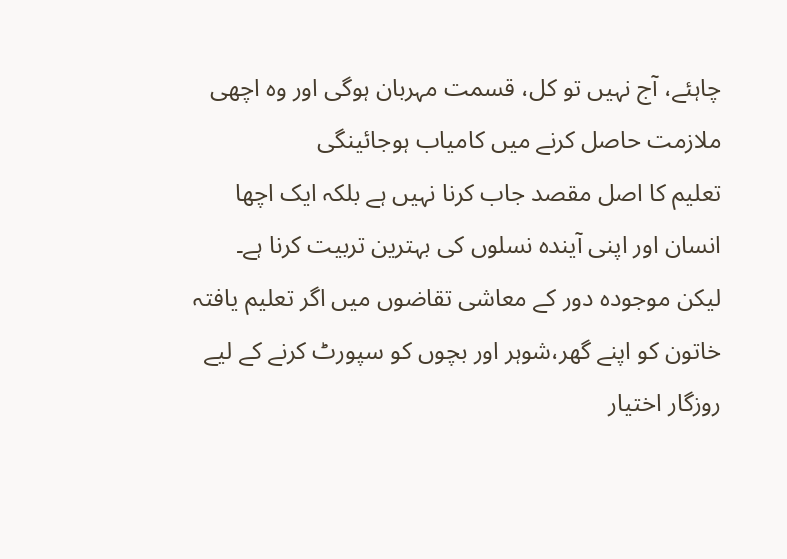چاہئے، آج نہیں تو کل، قسمت مہربان ہوگی اور وہ اچھی ملازمت حاصل کرنے میں کامیاب ہوجائینگی
تعلیم کا اصل مقصد جاب کرنا نہیں ہے بلکہ ایک اچھا انسان اور اپنی آیندہ نسلوں کی بہترین تربیت کرنا ہے۔ لیکن موجودہ دور کے معاشی تقاضوں میں اگر تعلیم یافتہ خاتون کو اپنے گھر،شوہر اور بچوں کو سپورٹ کرنے کے لیے روزگار اختیار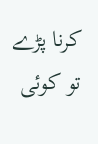کرنا پڑے تو کوئی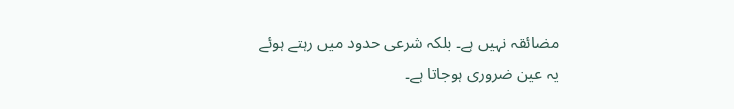مضائقہ نہیں ہے۔ بلکہ شرعی حدود میں رہتے ہوئے یہ عین ضروری ہوجاتا ہے۔